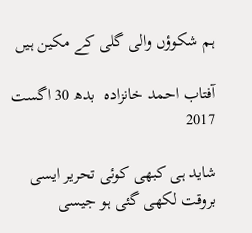ہم شکوؤں والی گلی کے مکین ہیں

آفتاب احمد خانزادہ  بدھ 30 اگست 2017

شاید ہی کبھی کوئی تحریر ایسی بروقت لکھی گئی ہو جیسی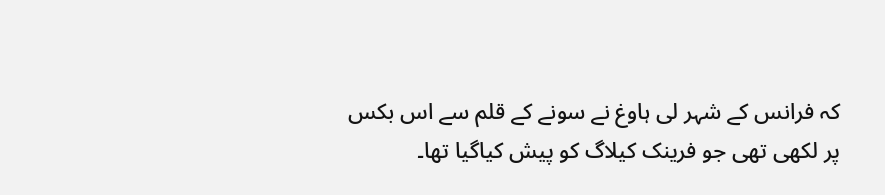کہ فرانس کے شہر لی ہاوغ نے سونے کے قلم سے اس بکس پر لکھی تھی جو فرینک کیلاگ کو پیش کیاگیا تھا۔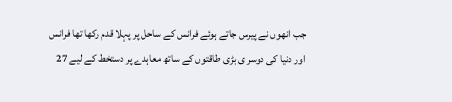جب انھوں نے پیرس جاتے ہوئے فرانس کے ساحل پر پہلا قدم رکھا تھا فرانس اور دنیا کی دوسر ی بڑی طاقتوں کے ساتھ معاہدے پر دستخط کے لیے 27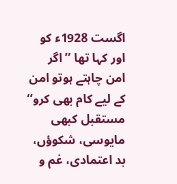اگست 1928ء کو اور کہا تھا ’’اگر امن چاہتے ہوتو امن کے لیے کام بھی کرو‘‘ مستقبل کبھی مایوسی، شکوؤں، بد اعتمادی، غم و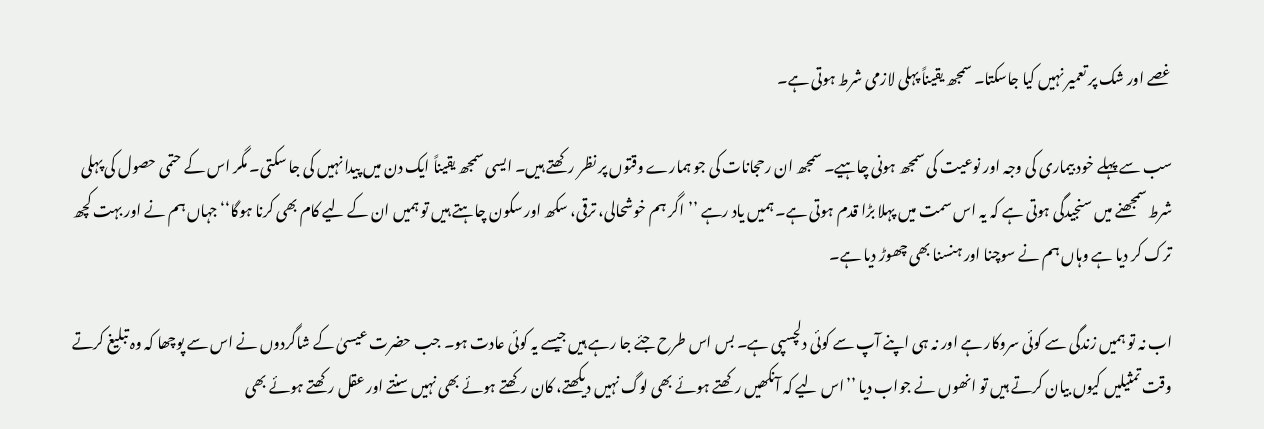غصے اور شک پر تعمیر نہیں کیا جاسکتا۔ سمجھ یقیناً پہلی لازمی شرط ہوتی ہے۔

سب سے پہلے خود بیماری کی وجہ اور نوعیت کی سمجھ ہونی چاہیے۔ سمجھ ان رحجانات کی جو ہمارے وقتوں پر نظر رکھتے ہیں۔ ایسی سمجھ یقیناً ایک دن میں پیدا نہیں کی جا سکتی۔ مگر اس کے حتمی حصول کی پہلی شرط سمجھنے میں سنجیدگی ہوتی ہے کہ یہ اس سمت میں پہلا بڑا قدم ہوتی ہے۔ ہمیں یاد رہے ’’اگر ہم خوشحالی، ترقی، سکھ اور سکون چاہتے ہیں تو ہمیں ان کے لیے کام بھی کرنا ہوگا‘‘ جہاں ہم نے اور بہت کچھ ترک کر دیا ہے وہاں ہم نے سوچنا اور ہنسنا بھی چھوڑ دیا ہے۔

اب نہ تو ہمیں زندگی سے کوئی سروکار ہے اور نہ ہی اپنے آپ سے کوئی دلچسپی ہے۔ بس اس طرح جئے جا رہے ہیں جیسے یہ کوئی عادت ہو۔ جب حضرت عیسیٰ کے شاگردوں نے اس سے پوچھا کہ وہ تبلیغ کرتے وقت تمثیلیں کیوں بیان کرتے ہیں تو انھوں نے جواب دیا ’’اس لیے کہ آنکھیں رکھتے ہوئے بھی لوگ نہیں دیکھتے، کان رکھتے ہوئے بھی نہیں سنتے اور عقل رکھتے ہوئے بھی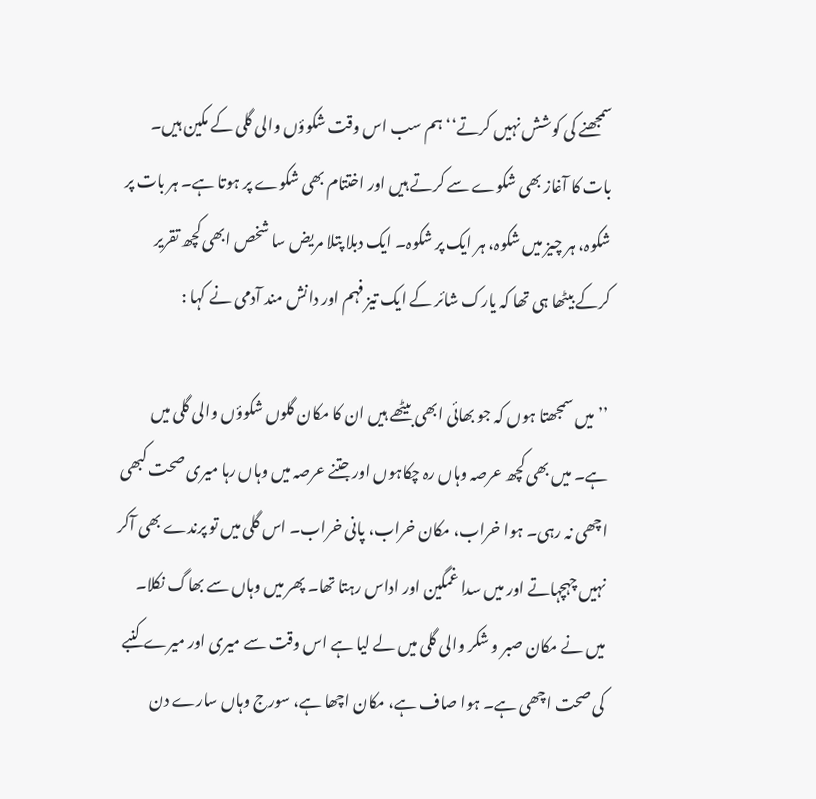سمجھنے کی کوشش نہیں کرتے‘‘ ہم سب اس وقت شکوؤں والی گلی کے مکین ہیں۔ بات کا آغاز بھی شکوے سے کرتے ہیں اور اختتام بھی شکوے پر ہوتا ہے۔ ہر بات پر شکوہ، ہر چیز میں شکوہ، ہر ایک پر شکوہ۔ ایک دبلا پتلا مریض سا شخص ابھی کچھ تقریر کرکے بیٹھا ہی تھا کہ یارک شائر کے ایک تیز فہم اور دانش مند آدمی نے کہا :

’’میں سمجھتا ہوں کہ جو بھائی ابھی بیٹھے ہیں ان کا مکان گلوں شکوؤں والی گلی میں ہے۔ میں بھی کچھ عرصہ وہاں رہ چکاہوں اور جتنے عرصہ میں وہاں رہا میری صحت کبھی اچھی نہ رہی۔ ہوا خراب، مکان خراب، پانی خراب۔ اس گلی میں تو پرندے بھی آکر نہیں چہچہاتے اور میں سدا غمگین اور اداس رہتا تھا۔ پھر میں وہاں سے بھاگ نکلا۔ میں نے مکان صبر و شکر والی گلی میں لے لیا ہے اس وقت سے میری اور میرے کنبے کی صحت اچھی ہے۔ ہوا صاف ہے، مکان اچھا ہے، سورج وہاں سارے دن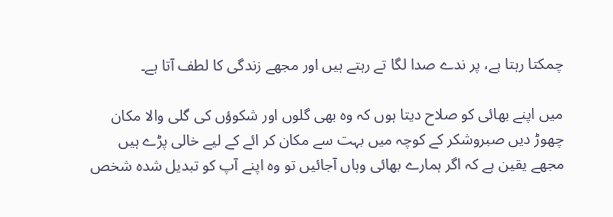چمکتا رہتا ہے، پر ندے صدا لگا تے رہتے ہیں اور مجھے زندگی کا لطف آتا ہے۔

میں اپنے بھائی کو صلاح دیتا ہوں کہ وہ بھی گلوں اور شکوؤں کی گلی والا مکان چھوڑ دیں صبروشکر کے کوچہ میں بہت سے مکان کر ائے کے لیے خالی پڑے ہیں مجھے یقین ہے کہ اگر ہمارے بھائی وہاں آجائیں تو وہ اپنے آپ کو تبدیل شدہ شخص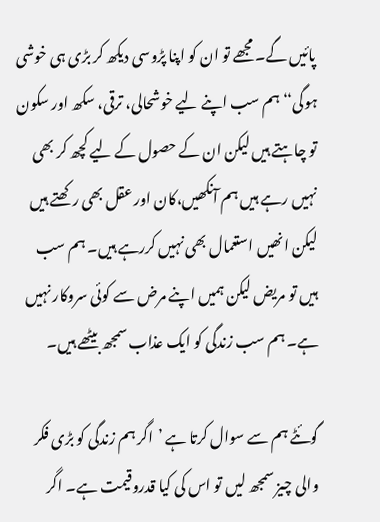پائیں گے۔ مجھے تو ان کو اپنا پڑوسی دیکھ کر بڑی ہی خوشی ہوگی‘‘ ہم سب اپنے لیے خوشحالی، ترقی، سکھ اور سکون تو چاہتے ہیں لیکن ان کے حصول کے لیے کچھ کر بھی نہیں رہے ہیں ہم آنکھیں،کان اور عقل بھی رکھتے ہیں لیکن انھیں استعمال بھی نہیں کررہے ہیں۔ ہم سب ہیں تو مریض لیکن ہمیں اپنے مرض سے کوئی سروکار نہیں ہے۔ ہم سب زندگی کو ایک عذاب سمجھ بیٹھے ہیں۔

گوئٹے ہم سے سوال کرتا ہے ’اگر ہم زندگی کو بڑی فکر والی چیز سمجھ لیں تو اس کی کیا قدروقیمت ہے۔ اگر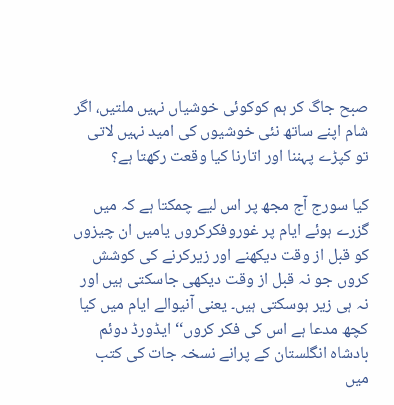صبح جاگ کر ہم کوکوئی خوشیاں نہیں ملتیں، اگر شام اپنے ساتھ نئی خوشیوں کی امید نہیں لاتی تو کپڑے پہننا اور اتارنا کیا وقعت رکھتا ہے؟

کیا سورج آج مجھ پر اس لیے چمکتا ہے کہ میں گزرے ہوئے ایام پر غوروفکرکروں یامیں ان چیزوں کو قبل از وقت دیکھنے اور زیرکرنے کی کوشش کروں جو نہ قبل از وقت دیکھی جاسکتی ہیں اور نہ ہی زیر ہوسکتی ہیں۔ یعنی آنیوالے ایام میں کیا کچھ مدعا ہے اس کی فکر کروں‘‘ ایڈورڈ دوئم بادشاہ انگلستان کے پرانے نسخہ جات کی کتب میں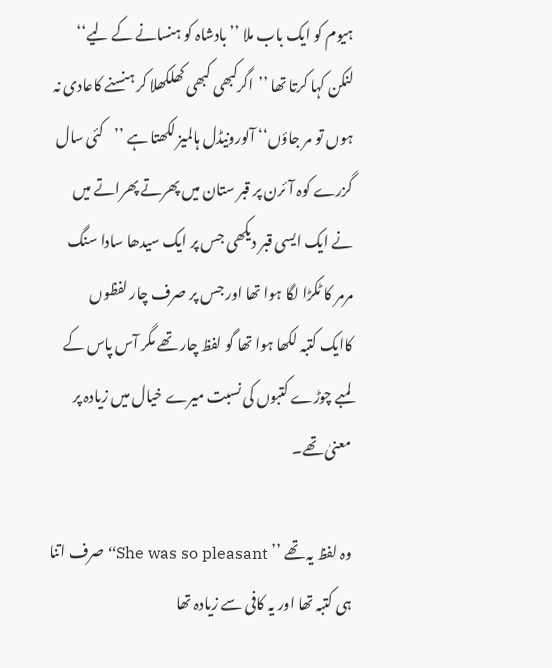ہیوم کو ایک باب ملا ’’بادشاہ کو ہنسانے کے لیے‘‘ لنکن کہا کرتا تھا ’’اگرکبھی کبھی کھلکھلا کر ہنسنے کاعادی نہ ہوں تو مر جاؤں‘‘ آلورونیڈل ہالمیز لکھتا ہے ’’کئی سال گزرے کوہ آئرن پر قبر ستان میں پھرتے پھراتے میں نے ایک ایسی قبر دیکھی جس پر ایک سیدھا سادا سنگ مرمر کا ٹکڑا لگا ہوا تھا اور جس پر صرف چار لفظوں کاایک کتبہ لکھا ہوا تھا گو لفظ چار تھے مگر آس پاس کے لمبے چوڑے کتبوں کی نسبت میرے خیال میں زیادہ پر معنیٰ تھے۔

وہ لفظ یہ تھے ’’ She was so pleasant‘‘ صرف اتنا ہی کتبہ تھا اور یہ کافی سے زیادہ تھا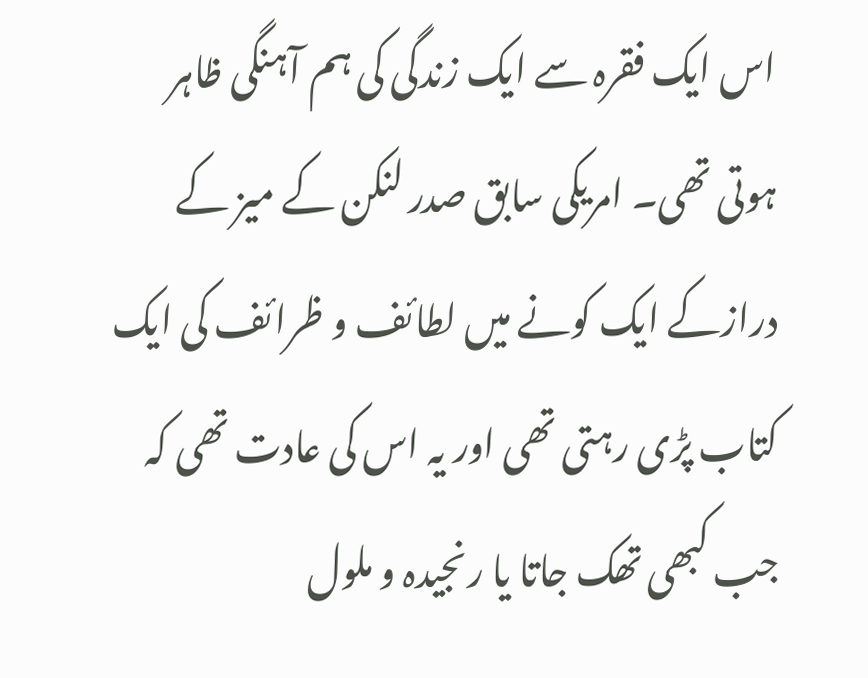اس ایک فقرہ سے ایک زندگی کی ہم آہنگی ظاہر ہوتی تھی۔ امریکی سابق صدر لنکن کے میز کے درازکے ایک کونے میں لطائف و ظرائف کی ایک کتاب پڑی رہتی تھی اور یہ اس کی عادت تھی کہ جب کبھی تھک جاتا یا رنجیدہ و ملول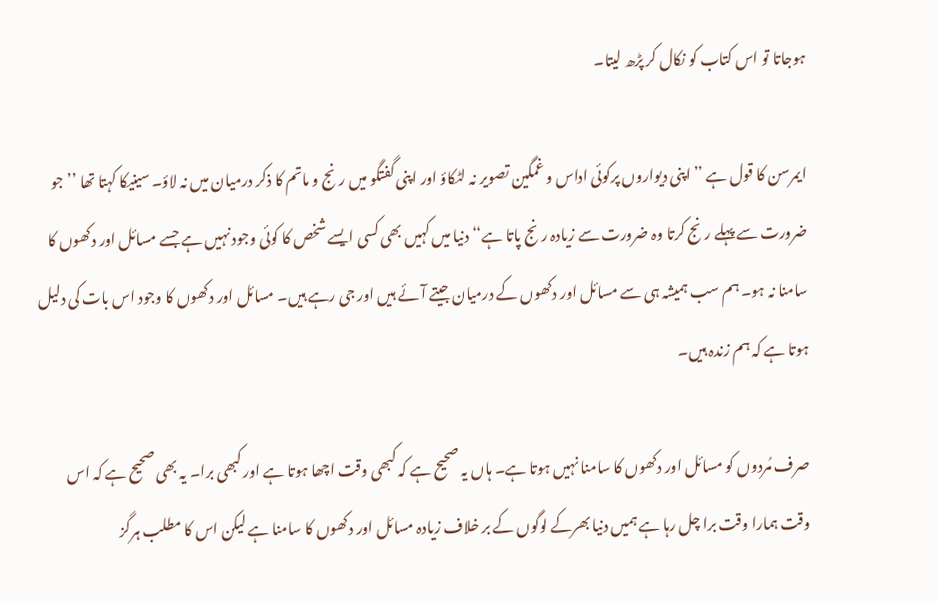ہوجاتا تو اس کتاب کو نکال کر پڑھ لیتا۔

ایمرسن کا قول ہے ’’اپنی دیواروں پرکوئی اداس و غمگین تصویر نہ لٹکاؤ اور اپنی گفتگو میں رنج و ماتم کا ذکر درمیان میں نہ لاؤ۔ سینیکا کہتا تھا ’’جو ضرورت سے پہلے رنج کرتا وہ ضرورت سے زیادہ رنج پاتا ہے‘‘ دنیا میں کہیں بھی کسی ایسے شخص کا کوئی وجود نہیں ہے جسے مسائل اور دکھوں کا سامنا نہ ہو۔ ہم سب ہمیشہ ہی سے مسائل اور دکھوں کے درمیان جیتے آئے ہیں اور جی رہے ہیں۔ مسائل اور دکھوں کا وجود اس بات کی دلیل ہوتا ہے کہ ہم زندہ ہیں۔

صرف مُردوں کو مسائل اور دکھوں کا سامنا نہیں ہوتا ہے۔ ہاں یہ صحیح ہے کہ کبھی وقت اچھا ہوتا ہے اور کبھی برا۔ یہ بھی صحیح ہے کہ اس وقت ہمارا وقت برا چل رہا ہے ہمیں دنیا بھرکے لوگوں کے بر خلاف زیادہ مسائل اور دکھوں کا سامنا ہے لیکن اس کا مطلب ہرگز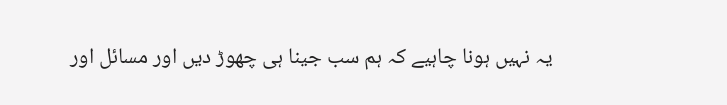یہ نہیں ہونا چاہیے کہ ہم سب جینا ہی چھوڑ دیں اور مسائل اور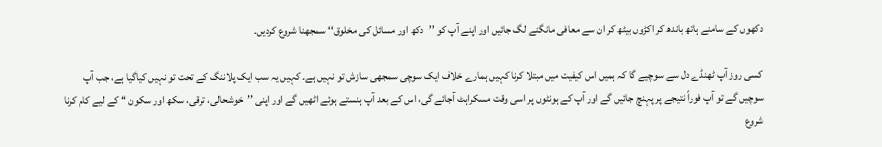دکھوں کے سامنے ہاتھ باندھ کر اکڑوں بیٹھ کر ان سے معافی مانگنے لگ جائیں اور اپنے آپ کو ’’دکھ اور مسائل کی مخلوق‘‘ سمجھنا شروع کردیں۔

کسی روز آپ ٹھنڈے دل سے سوچیے گا کہ ہمیں اس کیفیت میں مبتلا کرنا کہیں ہمارے خلاف ایک سوچی سمجھی سازش تو نہیں ہے۔ کہیں یہ سب ایک پلاننگ کے تحت تو نہیں کیاگیا ہے، جب آپ سوچیں گے تو آپ فوراً نتیجے پر پہنچ جائیں گے اور آپ کے ہونٹوں پر اسی وقت مسکراہٹ آجائے گی، اس کے بعد آپ ہنستے ہوئے اٹھیں گے اور اپنی ’’خوشحالی، ترقی، سکھ اور سکون ‘‘ کے لیے کام کرنا شروع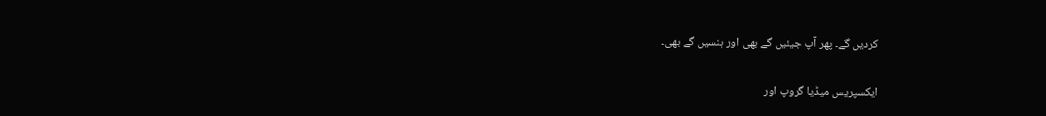کردیں گے۔ پھر آپ جیئیں گے بھی اور ہنسیں گے بھی۔

ایکسپریس میڈیا گروپ اور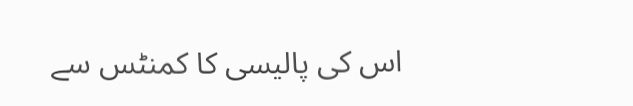اس کی پالیسی کا کمنٹس سے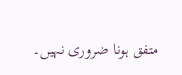متفق ہونا ضروری نہیں۔